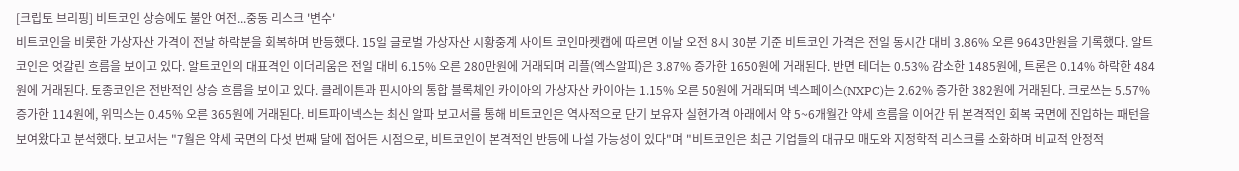[크립토 브리핑] 비트코인 상승에도 불안 여전...중동 리스크 '변수'
비트코인을 비롯한 가상자산 가격이 전날 하락분을 회복하며 반등했다. 15일 글로벌 가상자산 시황중계 사이트 코인마켓캡에 따르면 이날 오전 8시 30분 기준 비트코인 가격은 전일 동시간 대비 3.86% 오른 9643만원을 기록했다. 알트코인은 엇갈린 흐름을 보이고 있다. 알트코인의 대표격인 이더리움은 전일 대비 6.15% 오른 280만원에 거래되며 리플(엑스알피)은 3.87% 증가한 1650원에 거래된다. 반면 테더는 0.53% 감소한 1485원에, 트론은 0.14% 하락한 484원에 거래된다. 토종코인은 전반적인 상승 흐름을 보이고 있다. 클레이튼과 핀시아의 통합 블록체인 카이아의 가상자산 카이아는 1.15% 오른 50원에 거래되며 넥스페이스(NXPC)는 2.62% 증가한 382원에 거래된다. 크로쓰는 5.57% 증가한 114원에, 위믹스는 0.45% 오른 365원에 거래된다. 비트파이넥스는 최신 알파 보고서를 통해 비트코인은 역사적으로 단기 보유자 실현가격 아래에서 약 5~6개월간 약세 흐름을 이어간 뒤 본격적인 회복 국면에 진입하는 패턴을 보여왔다고 분석했다. 보고서는 "7월은 약세 국면의 다섯 번째 달에 접어든 시점으로, 비트코인이 본격적인 반등에 나설 가능성이 있다"며 "비트코인은 최근 기업들의 대규모 매도와 지정학적 리스크를 소화하며 비교적 안정적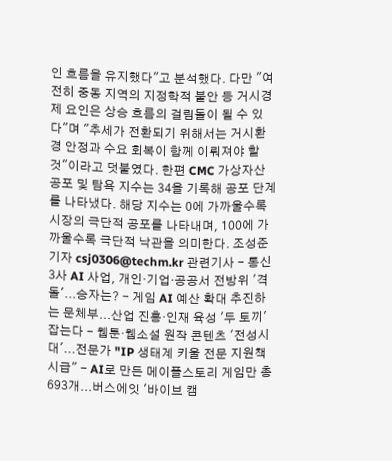인 흐름을 유지했다"고 분석했다. 다만 "여전히 중동 지역의 지정학적 불안 등 거시경제 요인은 상승 흐름의 걸림돌이 될 수 있다"며 "추세가 전환되기 위해서는 거시환경 안정과 수요 회복이 함께 이뤄져야 할 것"이라고 덧붙였다. 한편 CMC 가상자산 공포 및 탐욕 지수는 34을 기록해 공포 단계를 나타냈다. 해당 지수는 0에 가까울수록 시장의 극단적 공포를 나타내며, 100에 가까울수록 극단적 낙관을 의미한다. 조성준 기자 csj0306@techm.kr 관련기사 - 통신3사 AI 사업, 개인·기업·공공서 전방위 '격돌'...승자는? - 게임 AI 예산 확대 추진하는 문체부...산업 진흥·인재 육성 '두 토끼' 잡는다 - 웹툰·웹소설 원작 콘텐츠 '전성시대'...전문가 "IP 생태계 키울 전문 지원책 시급" - AI로 만든 메이플스토리 게임만 총 693개...버스에잇 '바이브 캠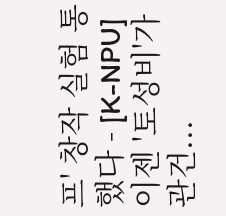프' 창작 실험 통했다 - [K-NPU] 이젠 '토성비'가 관건...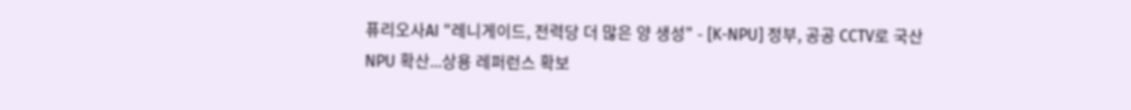퓨리오사AI "레니게이드, 전력당 더 많은 양 생성" - [K-NPU] 정부, 공공 CCTV로 국산 NPU 확산...상용 레퍼런스 확보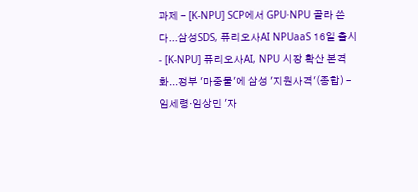과제 - [K-NPU] SCP에서 GPU·NPU 골라 쓴다...삼성SDS, 퓨리오사AI NPUaaS 16일 출시 - [K-NPU] 퓨리오사AI, NPU 시장 확산 본격화...정부 '마중물'에 삼성 '지원사격'(종합) - 임세령·임상민 '자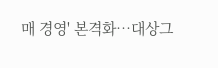매 경영' 본격화…대상그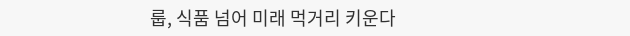룹, 식품 넘어 미래 먹거리 키운다